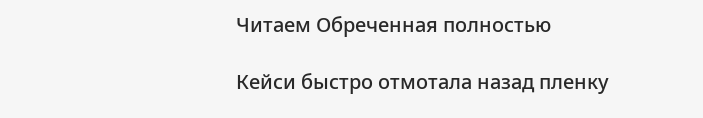Читаем Обреченная полностью

Кейси быстро отмотала назад пленку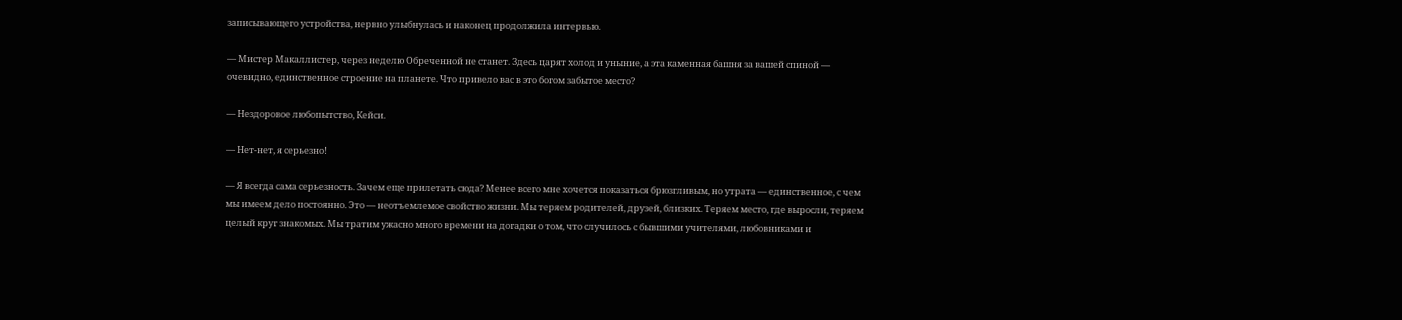записывающего устройства, нервно улыбнулась и наконец продолжила интервью.

— Мистер Макаллистер, через неделю Обреченной не станет. Здесь царят холод и уныние, а эта каменная башня за вашей спиной — очевидно, единственное строение на планете. Что привело вас в это богом забытое место?

— Нездоровое любопытство, Кейси.

— Нет-нет, я серьезно!

— Я всегда сама серьезность. Зачем еще прилетать сюда? Менее всего мне хочется показаться брюзгливым, но утрата — единственное, с чем мы имеем дело постоянно. Это — неотъемлемое свойство жизни. Мы теряем родителей, друзей, близких. Теряем место, где выросли, теряем целый круг знакомых. Мы тратим ужасно много времени на догадки о том, что случилось с бывшими учителями, любовниками и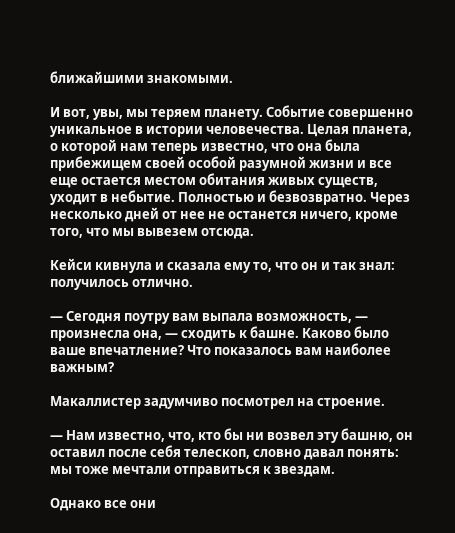ближайшими знакомыми.

И вот, увы, мы теряем планету. Событие совершенно уникальное в истории человечества. Целая планета, о которой нам теперь известно, что она была прибежищем своей особой разумной жизни и все еще остается местом обитания живых существ, уходит в небытие. Полностью и безвозвратно. Через несколько дней от нее не останется ничего, кроме того, что мы вывезем отсюда.

Кейси кивнула и сказала ему то, что он и так знал: получилось отлично.

— Сегодня поутру вам выпала возможность, — произнесла она, — сходить к башне. Каково было ваше впечатление? Что показалось вам наиболее важным?

Макаллистер задумчиво посмотрел на строение.

— Нам известно, что, кто бы ни возвел эту башню, он оставил после себя телескоп, словно давал понять: мы тоже мечтали отправиться к звездам.

Однако все они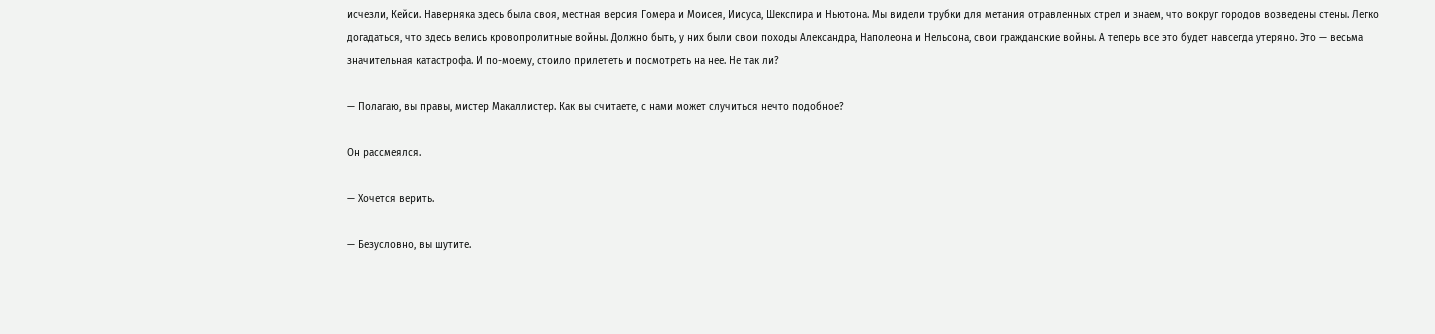исчезли, Кейси. Наверняка здесь была своя, местная версия Гомера и Моисея, Иисуса, Шекспира и Ньютона. Мы видели трубки для метания отравленных стрел и знаем, что вокруг городов возведены стены. Легко догадаться, что здесь велись кровопролитные войны. Должно быть, у них были свои походы Александра, Наполеона и Нельсона, свои гражданские войны. А теперь все это будет навсегда утеряно. Это — весьма значительная катастрофа. И по-моему, стоило прилететь и посмотреть на нее. Не так ли?

— Полагаю, вы правы, мистер Макаллистер. Как вы считаете, с нами может случиться нечто подобное?

Он рассмеялся.

— Хочется верить.

— Безусловно, вы шутите.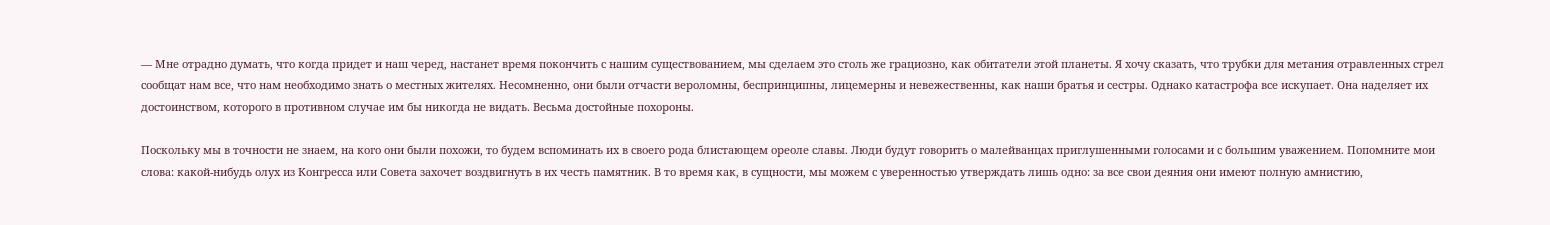— Мне отрадно думать, что когда придет и наш черед, настанет время покончить с нашим существованием, мы сделаем это столь же грациозно, как обитатели этой планеты. Я хочу сказать, что трубки для метания отравленных стрел сообщат нам все, что нам необходимо знать о местных жителях. Несомненно, они были отчасти вероломны, беспринципны, лицемерны и невежественны, как наши братья и сестры. Однако катастрофа все искупает. Она наделяет их достоинством, которого в противном случае им бы никогда не видать. Весьма достойные похороны.

Поскольку мы в точности не знаем, на кого они были похожи, то будем вспоминать их в своего рода блистающем ореоле славы. Люди будут говорить о малейванцах приглушенными голосами и с большим уважением. Попомните мои слова: какой-нибудь олух из Конгресса или Совета захочет воздвигнуть в их честь памятник. В то время как, в сущности, мы можем с уверенностью утверждать лишь одно: за все свои деяния они имеют полную амнистию,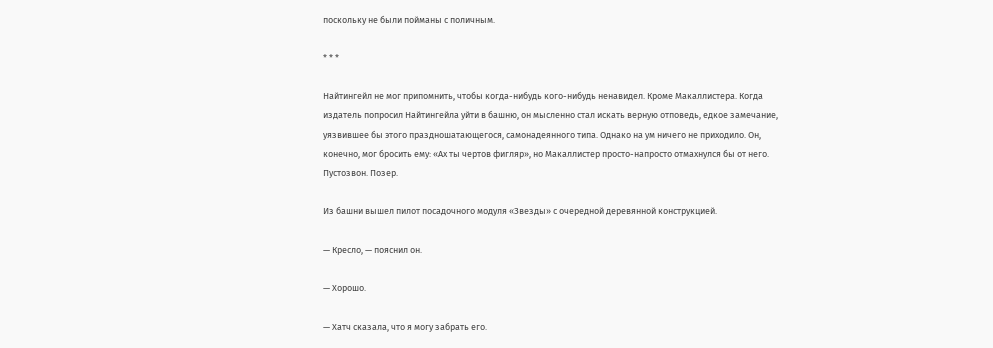поскольку не были пойманы с поличным.

* * *

Найтингейл не мог припомнить, чтобы когда-нибудь кого-нибудь ненавидел. Кроме Макаллистера. Когда издатель попросил Найтингейла уйти в башню, он мысленно стал искать верную отповедь, едкое замечание, уязвившее бы этого праздношатающегося, самонадеянного типа. Однако на ум ничего не приходило. Он, конечно, мог бросить ему: «Ах ты чертов фигляр», но Макаллистер просто-напросто отмахнулся бы от него. Пустозвон. Позер.

Из башни вышел пилот посадочного модуля «Звезды» с очередной деревянной конструкцией.

— Кресло, — пояснил он.

— Хорошо.

— Хатч сказала, что я могу забрать его.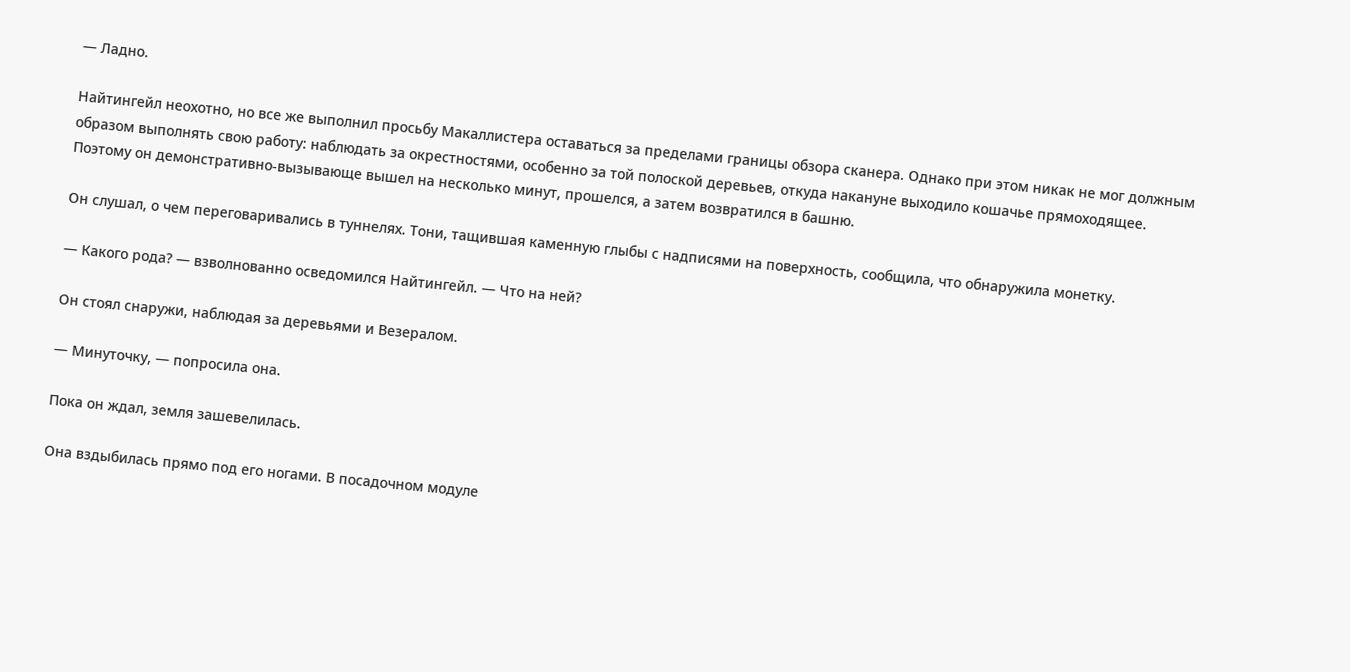— Ладно.

Найтингейл неохотно, но все же выполнил просьбу Макаллистера оставаться за пределами границы обзора сканера. Однако при этом никак не мог должным образом выполнять свою работу: наблюдать за окрестностями, особенно за той полоской деревьев, откуда накануне выходило кошачье прямоходящее. Поэтому он демонстративно-вызывающе вышел на несколько минут, прошелся, а затем возвратился в башню.

Он слушал, о чем переговаривались в туннелях. Тони, тащившая каменную глыбы с надписями на поверхность, сообщила, что обнаружила монетку.

— Какого рода? — взволнованно осведомился Найтингейл. — Что на ней?

Он стоял снаружи, наблюдая за деревьями и Везералом.

— Минуточку, — попросила она.

Пока он ждал, земля зашевелилась.

Она вздыбилась прямо под его ногами. В посадочном модуле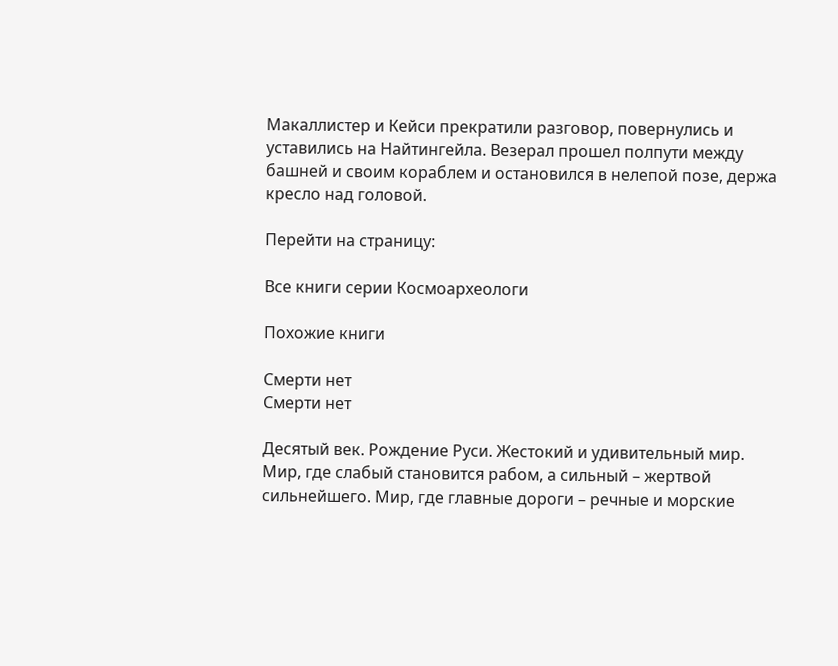Макаллистер и Кейси прекратили разговор, повернулись и уставились на Найтингейла. Везерал прошел полпути между башней и своим кораблем и остановился в нелепой позе, держа кресло над головой.

Перейти на страницу:

Все книги серии Космоархеологи

Похожие книги

Смерти нет
Смерти нет

Десятый век. Рождение Руси. Жестокий и удивительный мир. Мир, где слабый становится рабом, а сильный – жертвой сильнейшего. Мир, где главные дороги – речные и морские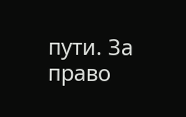пути. За право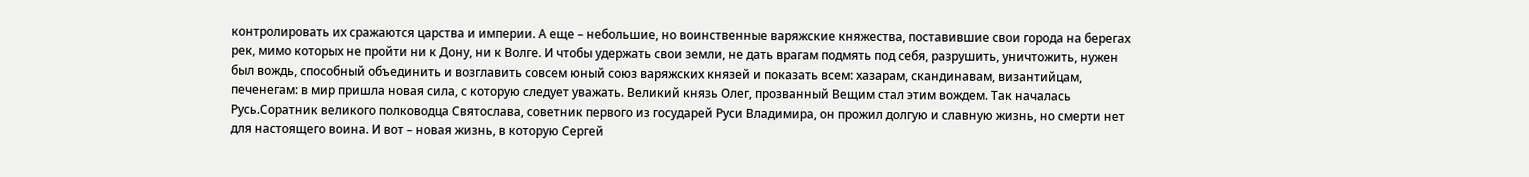контролировать их сражаются царства и империи. А еще – небольшие, но воинственные варяжские княжества, поставившие свои города на берегах рек, мимо которых не пройти ни к Дону, ни к Волге. И чтобы удержать свои земли, не дать врагам подмять под себя, разрушить, уничтожить, нужен был вождь, способный объединить и возглавить совсем юный союз варяжских князей и показать всем: хазарам, скандинавам, византийцам, печенегам: в мир пришла новая сила, с которую следует уважать. Великий князь Олег, прозванный Вещим стал этим вождем. Так началась Русь.Соратник великого полководца Святослава, советник первого из государей Руси Владимира, он прожил долгую и славную жизнь, но смерти нет для настоящего воина. И вот – новая жизнь, в которую Сергей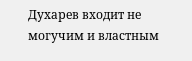Духарев входит не могучим и властным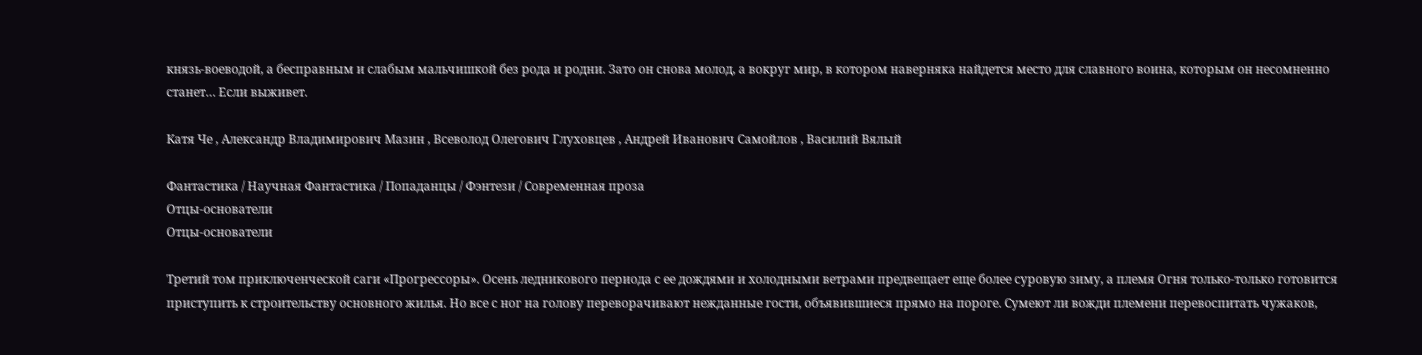князь-воеводой, а бесправным и слабым мальчишкой без рода и родни. Зато он снова молод, а вокруг мир, в котором наверняка найдется место для славного воина, которым он несомненно станет… Если выживет.

Катя Че , Александр Владимирович Мазин , Всеволод Олегович Глуховцев , Андрей Иванович Самойлов , Василий Вялый

Фантастика / Научная Фантастика / Попаданцы / Фэнтези / Современная проза
Отцы-основатели
Отцы-основатели

Третий том приключенческой саги «Прогрессоры». Осень ледникового периода с ее дождями и холодными ветрами предвещает еще более суровую зиму, а племя Огня только-только готовится приступить к строительству основного жилья. Но все с ног на голову переворачивают нежданные гости, объявившиеся прямо на пороге. Сумеют ли вожди племени перевоспитать чужаков,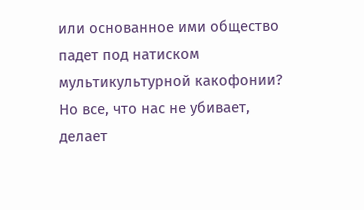или основанное ими общество падет под натиском мультикультурной какофонии? Но все, что нас не убивает, делает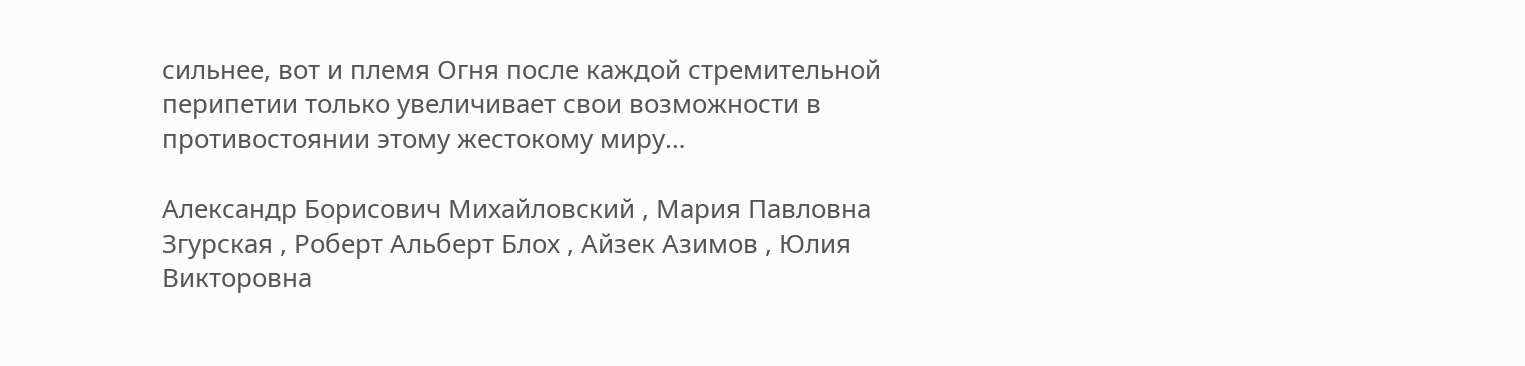сильнее, вот и племя Огня после каждой стремительной перипетии только увеличивает свои возможности в противостоянии этому жестокому миру…

Александр Борисович Михайловский , Мария Павловна Згурская , Роберт Альберт Блох , Айзек Азимов , Юлия Викторовна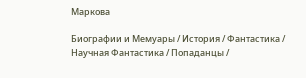Маркова

Биографии и Мемуары / История / Фантастика / Научная Фантастика / Попаданцы /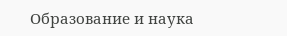Образование и наука